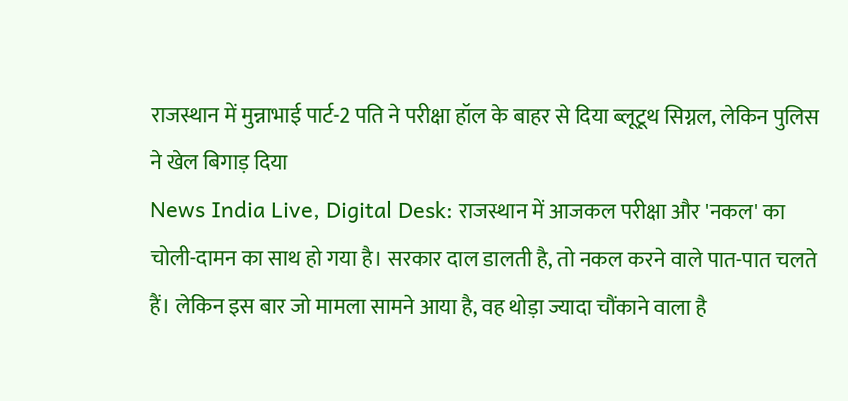राजस्थान में मुन्नाभाई पार्ट-2 पति ने परीक्षा हॉल के बाहर से दिया ब्लूटूथ सिग्नल, लेकिन पुलिस ने खेल बिगाड़ दिया
News India Live, Digital Desk: राजस्थान में आजकल परीक्षा और 'नकल' का चोली-दामन का साथ हो गया है। सरकार दाल डालती है, तो नकल करने वाले पात-पात चलते हैं। लेकिन इस बार जो मामला सामने आया है, वह थोड़ा ज्यादा चौंकाने वाला है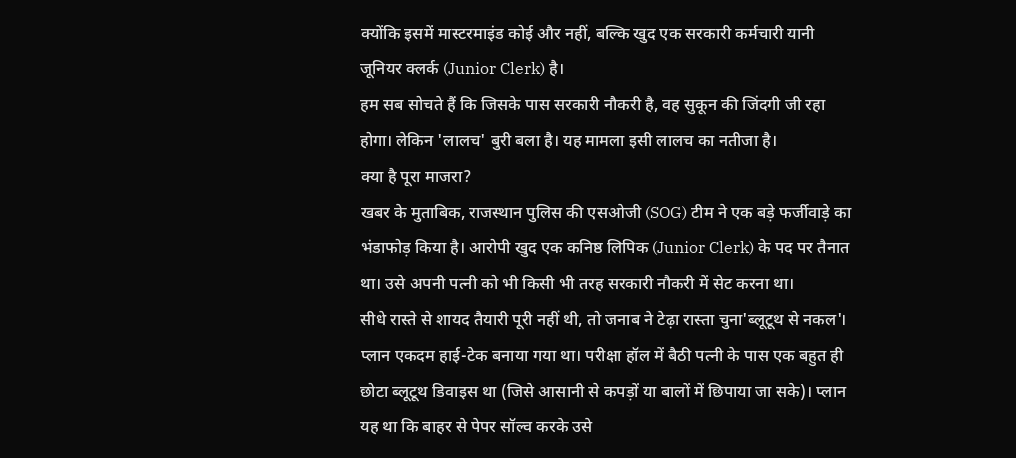क्योंकि इसमें मास्टरमाइंड कोई और नहीं, बल्कि खुद एक सरकारी कर्मचारी यानी जूनियर क्लर्क (Junior Clerk) है।
हम सब सोचते हैं कि जिसके पास सरकारी नौकरी है, वह सुकून की जिंदगी जी रहा होगा। लेकिन 'लालच' बुरी बला है। यह मामला इसी लालच का नतीजा है।
क्या है पूरा माजरा?
खबर के मुताबिक, राजस्थान पुलिस की एसओजी (SOG) टीम ने एक बड़े फर्जीवाड़े का भंडाफोड़ किया है। आरोपी खुद एक कनिष्ठ लिपिक (Junior Clerk) के पद पर तैनात था। उसे अपनी पत्नी को भी किसी भी तरह सरकारी नौकरी में सेट करना था।
सीधे रास्ते से शायद तैयारी पूरी नहीं थी, तो जनाब ने टेढ़ा रास्ता चुना'ब्लूटूथ से नकल'।
प्लान एकदम हाई-टेक बनाया गया था। परीक्षा हॉल में बैठी पत्नी के पास एक बहुत ही छोटा ब्लूटूथ डिवाइस था (जिसे आसानी से कपड़ों या बालों में छिपाया जा सके)। प्लान यह था कि बाहर से पेपर सॉल्व करके उसे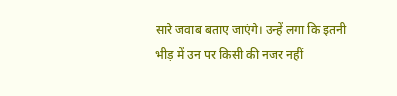सारे जवाब बताए जाएंगे। उन्हें लगा कि इतनी भीड़ में उन पर किसी की नजर नहीं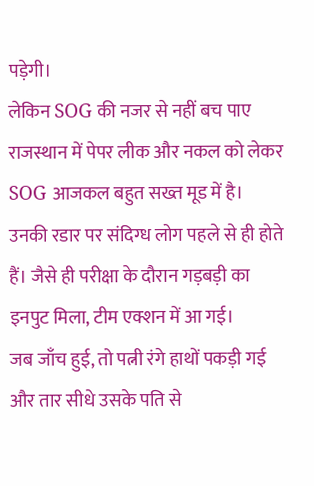पड़ेगी।
लेकिन SOG की नजर से नहीं बच पाए
राजस्थान में पेपर लीक और नकल को लेकर SOG आजकल बहुत सख्त मूड में है। उनकी रडार पर संदिग्ध लोग पहले से ही होते हैं। जैसे ही परीक्षा के दौरान गड़बड़ी का इनपुट मिला, टीम एक्शन में आ गई।
जब जाँच हुई, तो पत्नी रंगे हाथों पकड़ी गई और तार सीधे उसके पति से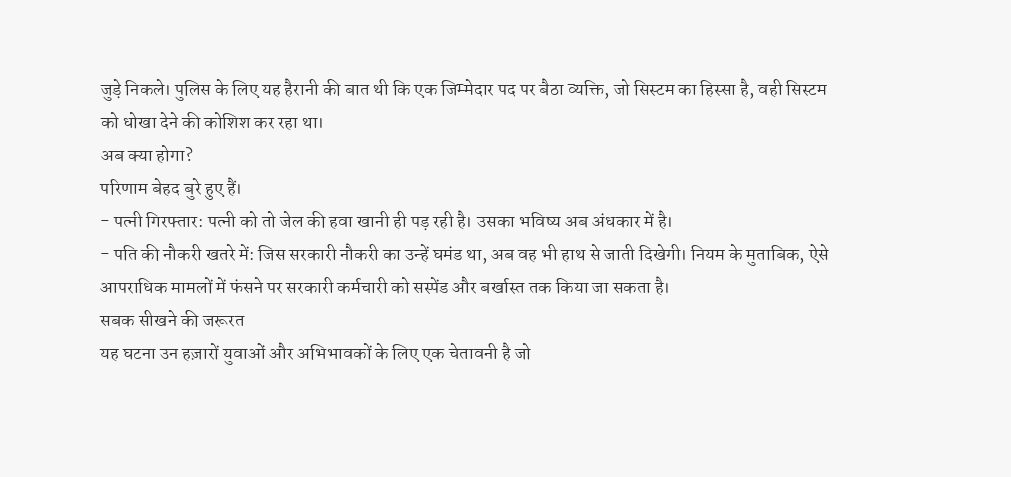जुड़े निकले। पुलिस के लिए यह हैरानी की बात थी कि एक जिम्मेदार पद पर बैठा व्यक्ति, जो सिस्टम का हिस्सा है, वही सिस्टम को धोखा देने की कोशिश कर रहा था।
अब क्या होगा?
परिणाम बेहद बुरे हुए हैं।
- पत्नी गिरफ्तार: पत्नी को तो जेल की हवा खानी ही पड़ रही है। उसका भविष्य अब अंधकार में है।
- पति की नौकरी खतरे में: जिस सरकारी नौकरी का उन्हें घमंड था, अब वह भी हाथ से जाती दिखेगी। नियम के मुताबिक, ऐसे आपराधिक मामलों में फंसने पर सरकारी कर्मचारी को सस्पेंड और बर्खास्त तक किया जा सकता है।
सबक सीखने की जरूरत
यह घटना उन हज़ारों युवाओं और अभिभावकों के लिए एक चेतावनी है जो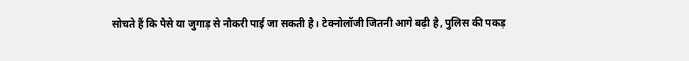सोचते हैं कि पैसे या जुगाड़ से नौकरी पाई जा सकती है। टेक्नोलॉजी जितनी आगे बढ़ी है, पुलिस की पकड़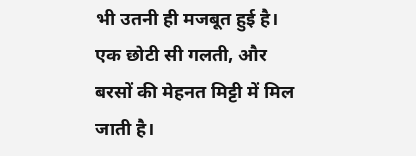भी उतनी ही मजबूत हुई है। एक छोटी सी गलती, और बरसों की मेहनत मिट्टी में मिल जाती है।